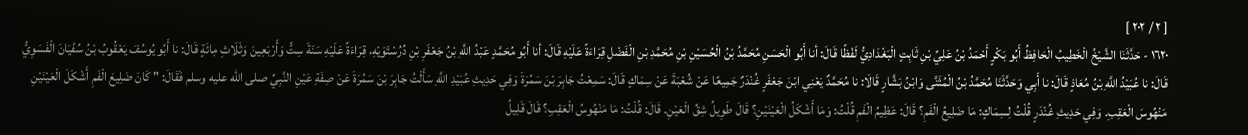[ ٢ / ٢٠٢ ]
١٦٢٠ - حَدَّثَنَا الشَّيْخُ الْخَطِيبُ الْحَافِظُ أَبُو بَكْرٍ أَحْمَدُ بْنُ عَلِيِّ بْنِ ثَابِتٍ الْبَغْدَادِيُّ لَفْظًا قَالَ: أنا أَبُو الْحَسَنِ مُحَمَّدُ بْنُ الْحُسَيْنِ بْنِ مُحَمَّدِ بْنِ الْفَضْلِ قِرَاءَةً عَلَيْهِ قَالَ: أنا أَبُو مُحَمَّدٍ عَبْدُ اللَّهِ بْنُ جَعْفَرِ بْنِ دُرُسْتَوَيْهِ، قِرَاءَةً عَلَيْهِ سَنَةَ سِتٍّ وَأَرْبَعِينَ وَثَلَاثِ مِائَةٍ قَالَ: نا أَبُو يُوسُفَ يَعْقُوبُ بْنُ سُفْيَانَ الْفَسَوِيُّ قَالَ: نا عُبَيْدُ اللَّهِ بْنُ مُعَاذٍ قَالَ: نا أَبِي وَحَدَّثَنَا مُحَمَّدُ بْنُ الْمُثَنَّى وَابْنُ بَشَّارٍ قَالَا: نا مُحَمَّدٌ يَعْنِي ابْنَ جَعْفَرٍ غُنْدَرٌ جَمِيعًا عَنْ شُعْبَةَ عَنْ سِمَاكٍ قَالَ: سَمِعْتُ جَابِرَ بْنَ سَمُرَةَ وَفِي حَدِيثِ عُبَيْدِ اللَّهِ سَأَلْتُ جَابِرَ بْنَ سَمُرَةَ عَنْ صِفَةِ عَيْنِ النَّبِيِّ صلى الله عليه وسلم فَقَالَ: " كَانَ ضَلِيعَ الْفَمِ أَشْكَلَ الْعَيْنَيْنِ مَنْهُوسَ الْعَقِبِ. وَفِي حَدِيثِ غُنْدَرٍ قُلْتُ لِسِمَاكٍ: مَا ضَلِيعُ الْفَمِ؟ قَالَ: عَظِيمُ الْفَمِ قُلْتُ: وَمَا أَشْكَلُ الْعَيْنَيْنِ؟ قَالَ طَوِيلُ شِقِّ الْعَيْنِ. قَالَ: قُلْتُ: مَا مَنْهُوسُ الْعَقِبِ؟ قَالَ قَلِيلُ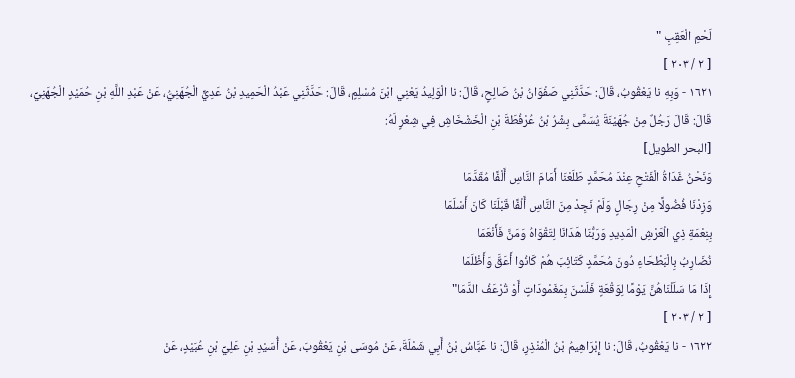لَحْمِ الْعَقِبِ "
[ ٢ / ٢٠٣ ]
١٦٢١ - وَبِهِ نا يَعْقُوبُ، قَالَ: حَدَّثَنِي صَفْوَانُ بْنُ صَالِحٍ، قَالَ: نا الْوَلِيدُ يَعْنِي ابْنَ مُسْلِمٍ، قَالَ: حَدَّثَنِي عَبْدُ الْحَمِيدِ بْنُ عَدِيٍّ الْجُهَنِيُّ، عَنْ عَبْدِ اللَّهِ بْنِ حُمَيْدٍ الْجُهَنِيِّ، قَالَ: قَالَ رَجُلٌ مِنْ جُهَيْنَةَ يُسَمَّى بِشْرُ بْنُ عُرْفُطَةَ بْنِ الْخَشْخَاشِ فِي شِعْرٍ لَهُ:
[البحر الطويل]
وَنَحْنُ غَدَاةُ الْفَتْحِ عِنْدَ مُحَمَّدٍ طَلَعْنَا أَمَامَ النَّاسِ أَلْفًا مُقَدَّمَا
وَزِدْنَا فُضُولًا مِنْ رِجَالٍ وَلَمْ نَجِدْ مِنَ النَّاسِ أَلْفًا قَبْلَنَا كَانَ أَسْلَمَا
بِنِعْمَةِ ذِي الْعَرْشِ الْمَدِيدِ وَرَبُّنَا هَدَانَا لِتَقْوَاهُ وَمَنَّ فَأَنْعَمَا
نُضَارِبُ بِالْبَطْحَاءِ دُونَ مُحَمَّدٍ كَتَائِبَ هُمْ كَانُوا أَعَقَّ وَأَظْلَمَا
إِذَا مَا سَلَلْنَاهُنَّ يَوْمًا لِوَقْعَةٍ فَلَسْنَ بِمَغَمْودَاتٍ أَوْ تُرْعَفُ الدَّمَا"
[ ٢ / ٢٠٣ ]
١٦٢٢ - نا يَعْقُوبُ، قَالَ: نا إِبْرَاهِيمُ بْنُ الْمُنْذِرِ، قَالَ: نا عَبَّاسُ بْنُ أَبِي شَمْلَةَ، عَنْ مُوسَى بْنِ يَعْقُوبَ، عَنْ أُسَيْدِ بْنِ عَلِيِّ بْنِ عُبَيْدٍ، عَنْ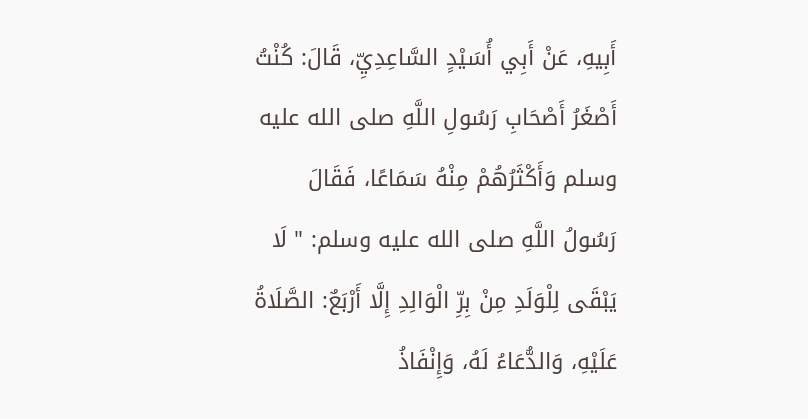أَبِيهِ، عَنْ أَبِي أُسَيْدٍ السَّاعِدِيِّ، قَالَ: كُنْتُ أَصْغَرُ أَصْحَابِ رَسُولِ اللَّهِ صلى الله عليه وسلم وَأَكْثَرُهُمْ مِنْهُ سَمَاعًا، فَقَالَ رَسُولُ اللَّهِ صلى الله عليه وسلم: " لَا يَبْقَى لِلْوَلَدِ مِنْ بِرِّ الْوَالِدِ إِلَّا أَرْبَعٌ: الصَّلَاةُ عَلَيْهِ، وَالدُّعَاءُ لَهُ، وَإِنْفَاذُ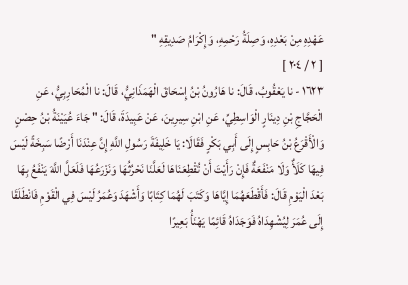عَهْدِهِ مِنْ بَعْدِهِ، وَصِلَةُ رَحْمِهِ، وَإِكْرَامُ صَدِيقِهِ "
[ ٢ / ٢٠٤ ]
١٦٢٣ - نا يَعْقُوبُ، قَالَ: نا هَارُونُ بْنُ إِسْحَاقَ الْهَمَذَانِيُّ، قَالَ: نا الْمُحَارِبِيُّ، عَنِ الْحَجَّاجِ بْنِ دِينَارٍ الْوَاسِطِيِّ، عَنِ ابْنِ سِيرِينَ، عَنْ عَبِيدَةَ، قَالَ: " جَاءَ عُيَيْنَةُ بْنُ حِصْنٍ وَالْأَقْرَعُ بْنُ حَابِسٍ إِلَى أَبِي بَكْرٍ فَقَالَا: يَا خَلِيفَةَ رَسُولِ اللَّهِ إِنَّ عِنْدَنَا أَرْضًا سَبِخَةً لَيْسَ فِيهَا كَلَأٌ وَلَا مَنْفَعَةٌ فَإِنْ رَأَيْتَ أَنْ تُقْطِعَنَاهَا لَعَلَّنَا نَحْرُثُهَا وَنَزْرَعُهَا فَلَعَلَّ اللَّهَ يَنْفَعُ بِهَا بَعْدَ الْيَوْمِ قَالَ: فَأَقْطَعَهُمَا إِيَّاهَا وَكَتَبَ لَهُمَا كِتَابًا وَأَشْهَدَ وَعُمَرُ لَيْسَ فِي الْقَوْمِ فَانْطَلَقَا إِلَى عُمَرَ لِيُشْهِدَاهُ فَوَجَدَاهُ قَائِمًا يَهْنَأُ بَعِيرًا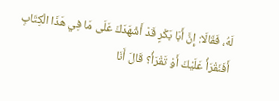لَهُ، فَقَالَا: إِنَّ أَبَا بَكْرٍ قَدْ أَشْهَدَكَ عَلَى مَا فِي هَذَا الْكِتَابِ أَفَنَقْرَأُ عَلَيْكَ أَوْ تَقْرَأُ؟ قَالَ أَنَا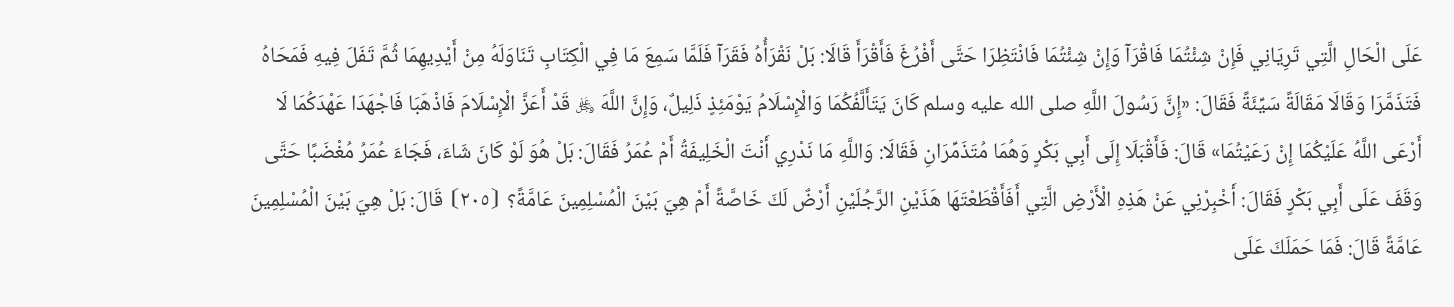عَلَى الْحَالِ الَّتِي تَرِيَانِي فَإِنْ شِئْتُمَا فَاقْرَآ وَإِنْ شِئْتُمَا فَانْتَظِرَا حَتَّى أَفْرُغَ فَأَقْرَأَ قَالَا: بَلْ نَقْرَأُهُ فَقَرَآ فَلَمَّا سَمِعَ مَا فِي الْكِتَابِ تَنَاوَلَهُ مِنْ أَيْدِيهِمَا ثُمَّ تَفَلَ فِيهِ فَمَحَاهُ فَتَذَمَّرَا وَقَالَا مَقَالَةً سَيِّئَةً فَقَالَ: «إِنَّ رَسُولَ اللَّهِ صلى الله عليه وسلم كَانَ يَتَأَلَّفُكُمَا وَالْإِسْلَامُ يَوْمَئِذٍ ذَلِيلٌ، وَإِنَّ اللَّهَ ﷿ قَدْ أَعَزَّ الْإِسْلَامَ فَاذْهَبَا فَاجْهَدَا عَهْدَكُمَا لَا أَرْعَى اللَّهُ عَلَيْكُمَا إِنْ رَعَيْتُمَا» قَالَ: فَأَقْبَلَا إِلَى أَبِي بَكْرٍ وَهُمَا مُتَذَمِّرَانِ فَقَالَا: وَاللَّهِ مَا نَدْرِي أَنْتَ الْخَلِيفَةُ أَمْ عُمَرُ فَقَالَ: بَلْ هُوَ لَوْ كَانَ شَاءَ، فَجَاءَ عُمَرُ مُغْضَبًا حَتَّى وَقَفَ عَلَى أَبِي بَكْرٍ فَقَالَ: أَخْبِرْنِي عَنْ هَذِهِ الْأَرْضِ الَّتِي أَفَأَقْطَعْتَهَا هَذَيْنِ الرَّجُلَيْنِ أَرْضٌ لَكَ خَاصَّةً أَمْ هِيَ بَيْنَ الْمُسْلِمِينَ عَامَّةً؟ ⦗٢٠٥⦘ قَالَ: بَلْ هِيَ بَيْنَ الْمُسْلِمِينَ عَامَّةً قَالَ: فَمَا حَمَلَكَ عَلَى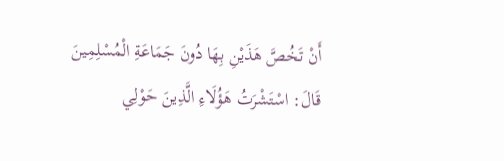أَنْ تَخُصَّ هَذَيْنِ بِهَا دُونَ جَمَاعَةِ الْمُسْلِمِينَ قَالَ: اسْتَشْرَتُ هَؤُلَاءِ الَّذِينَ حَوْلِي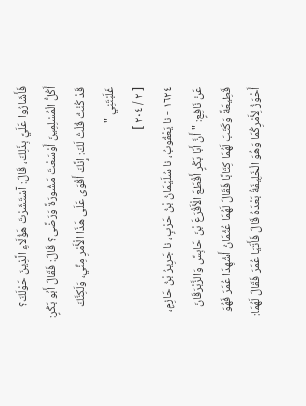فَأَشَارُوا عَلَيَّ بِذَلِكَ، قَالَ: آسْتَشَرْتَ هَؤُلَاءِ الَّذِينَ حَوْلَكَ؟ أَكُلُّ الْمُسْلِمِينَ أَوْسَعْتَ مَشُورَةً وَرَضًى؟ قَالَ: فَقَالَ أَبُو بَكْرٍ: قَدْ كُنْتُ قُلْتُ لَكَ: إِنَّكَ أَقْوَى عَلَى هَذَا الْأَمْرِ مِنِّي، وَلَكِنَّكَ غَلَبْتَنِي "
[ ٢ / ٢٠٤ ]
١٦٢٤ - نا يَعْقُوبُ، نا سُلَيْمَانُ بْنُ حَرْبٍ، نا جَرِيرُ بْنُ حَازِمٍ، عَنْ نَافِعٍ: " أَنَّ أَبَا بَكْرٍ أَقْطَعَ الْأَقْرَعَ بْنَ حَابِسً وَالزَّبْرَقَانَ قَطِيعَةً وَكَتَبَ لَهُمَا كِتَابًا فَقَالَ لَهُمَا عُثْمَانُ أَشْهِدَا عُمَرَ فَهُوَ أَحْوَزُ لِأَمْرِكُمَا وَهُوَ الْخَلِيفَةُ بَعْدَهُ قَالَ فَأَتَيَا عُمَرَ فَقَالَ لَهُمَا: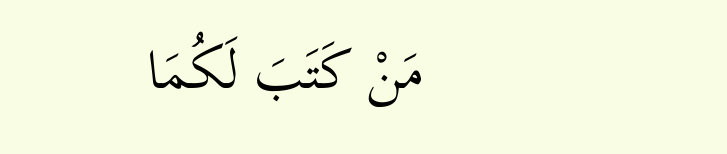مَنْ كَتَبَ لَكُمَا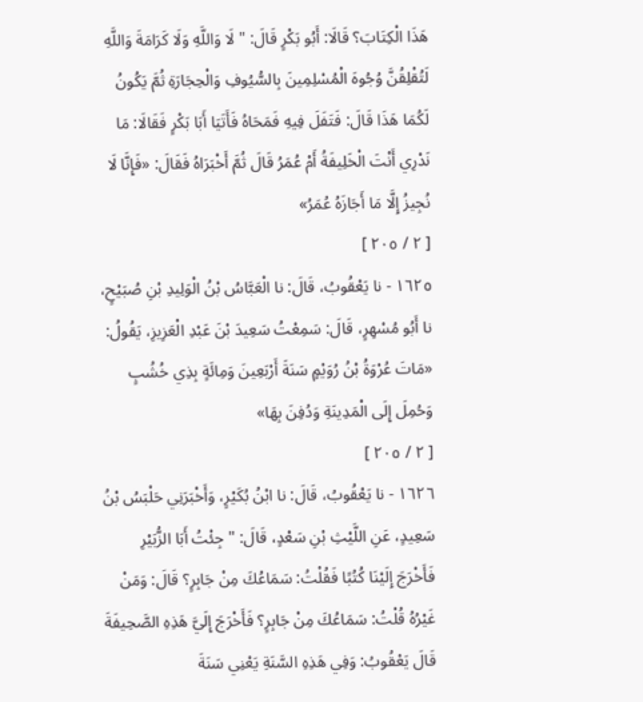هَذَا الْكِتَابَ؟ قَالَا: أَبُو بَكْرٍ قَالَ: " لَا وَاللَّهِ وَلَا كَرَامَةَ وَاللَّهِ لَتُقْلِقُنَّ وُجُوهَ الْمُسْلِمِينَ بِالسُّيُوفِ وَالْحِجَارَةِ ثُمَّ يَكُونُ لَكُمَا هَذَا قَالَ: فَتَفَلَ فِيهِ فَمَحَاهُ فَأَتَيَا أَبَا بَكْرٍ فَقَالَا: مَا نَدْرِي أَنْتَ الْخَلِيفَةُ أَمْ عُمَرُ قَالَ ثُمَّ أَخْبَرَاهُ فَقَالَ: «فَإِنَّا لَا نُجِيزُ إِلَّا مَا أَجَازَهُ عُمَرُ»
[ ٢ / ٢٠٥ ]
١٦٢٥ - نا يَعْقُوبُ، قَالَ: نا الْعَبَّاسُ بْنُ الْوَلِيدِ بْنِ صُبَيْحٍ، نا أَبُو مُسْهِرٍ، قَالَ: سَمِعْتُ سَعِيدَ بْنَ عَبْدِ الْعَزِيزِ، يَقُولُ: «مَاتَ عُرْوَةُ بْنُ رُوَيْمٍ سَنَةَ أَرْبَعِينَ وَمِائَةٍ بِذِي خُشُبٍ وَحُمِلَ إِلَى الْمَدِينَةِ وَدُفِنَ بِهَا»
[ ٢ / ٢٠٥ ]
١٦٢٦ - نا يَعْقُوبُ، قَالَ: نا ابْنُ بُكَيْرٍ، وَأَخْبَرَنِي حَلْبَسُ بْنُ سَعِيدٍ، عَنِ اللَّيْثِ بْنِ سَعْدٍ، قَالَ: " جِئْتُ أَبَا الزُّبَيْرِ فَأَخْرَجَ إِلَيْنَا كُتُبًا فَقُلْتُ: سَمَاعُكَ مِنْ جَابِرٍ؟ قَالَ: وَمَنْ غَيْرُهُ قُلْتُ: سَمَاعُكَ مِنْ جَابِرٍ؟ فَأَخْرَجَ إِلَيَّ هَذِهِ الصَّحِيفَةَ قَالَ يَعْقُوبُ: وَفِي هَذِهِ السَّنَةِ يَعْنِي سَنَةَ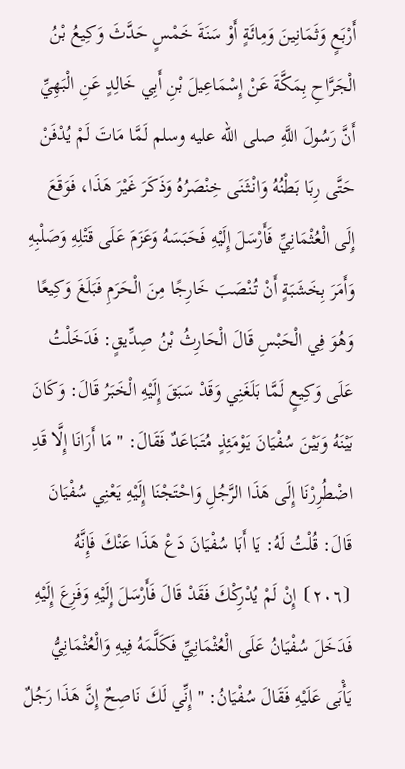أَرْبَعٍ وَثَمَانِينَ وَمِائَةٍ أَوْ سَنَةَ خَمْسٍ حَدَّثَ وَكِيعُ بْنُ الْجَرَّاحِ بِمَكَّةَ عَنْ إِسْمَاعِيلَ بْنِ أَبِي خَالِدٍ عَنِ الْبَهِيِّ أَنَّ رَسُولَ اللَّهِ صلى الله عليه وسلم لَمَّا مَاتَ لَمْ يُدْفَنْ حَتَّى رِبَا بَطْنُهُ وَانْثَنَى خِنْصَرُهُ وَذَكَرَ غَيْرَ هَذَا، فَوَقَعَ إِلَى الْعُثْمَانِيِّ فَأَرْسَلَ إِلَيْهِ فَحَبَسَهُ وَعَزَمَ عَلَى قَتْلِهِ وَصَلْبِهِ وَأَمَرَ بِخَشَبَةٍ أَنْ تُنْصَبَ خَارِجًا مِنَ الْحَرَمِ فَبَلَغَ وَكِيعًا وَهُوَ فِي الْحَبْسِ قَالَ الْحَارِثُ بْنُ صِدِّيقٍ: فَدَخَلْتُ عَلَى وَكِيعٍ لَمَّا بَلَغَنِي وَقَدْ سَبَقَ إِلَيْهِ الْخَبَرُ قَالَ: وَكَانَ بَيْنَهُ وَبَيْنَ سُفْيَانَ يَوْمَئِذٍ مُتَبَاعَدٌ فَقَالَ: " مَا أَرَانَا إِلَّا قَدِ اضْطُرِرْنَا إِلَى هَذَا الرَّجُلِ وَاحْتَجْنَا إِلَيْهِ يَعْنِي سُفْيَانَ قَالَ: قُلْتُ لَهُ: يَا أَبَا سُفْيَانَ دَعْ هَذَا عَنْكَ فَإِنَّهُ ⦗٢٠٦⦘ إِنْ لَمْ يُدْرِكْكَ فَقَدْ قَالَ فَأَرْسَلَ إِلَيْهِ وَفَزِعَ إِلَيْهِ فَدَخَلَ سُفْيَانُ عَلَى الْعُثْمَانِيِّ فَكَلَّمَهُ فِيهِ وَالْعُثْمَانِيُّ يَأْبَى عَلَيْهِ فَقَالَ سُفْيَانُ: " إِنِّي لَكَ نَاصِحٌ إِنَّ هَذَا رَجُلٌ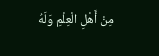مِنْ أَهْلِ الْعِلْمِ وَلَهُ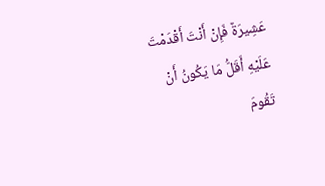عَشِيرَةٌ فَإِنْ أَنْتَ أَقْدَمْتَ عَلَيْهِ أَقَلُّ مَا يَكُونُ أَنْ تَقُومَ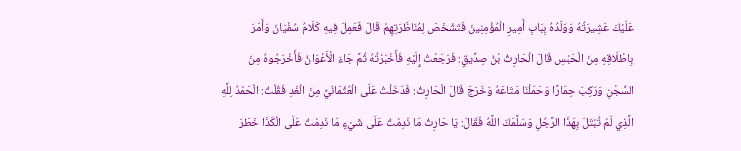عَلَيْكَ عَشِيرَتُهُ وَوَلَدُهُ بِبَابِ أَمِيرِ الْمُؤْمِنِينَ فَتَشْخَصَ لِمُنَاظَرَتِهِمْ قَالَ فَعَمِلَ فِيهِ كَلَامُ سُفْيَانَ وَأَمَرَ بِاطْلَاقِهِ مِنَ الْحَبْسِ قَالَ الْحَارِثُ بْنُ صِدِّيقٍ: فَرَجَعْتُ إِلَيْهِ فَأَخْبَرْتُهُ ثُمَّ جَاءَ الْأَعْوَانُ فَأَخْرَجُوهُ مِنَ السِّجْنِ وَرَكِبَ حِمَارًا وَحَمَلْنَا مَتَاعَهُ وَخَرَجَ قَالَ الْحَارِثُ: فَدَخَلْتُ عَلَى الْعُثْمَانَيِّ مِنَ الْغَدِ فَقُلْتُ: الْحَمْدُ لِلَّهِ الَّذِي لَمْ تُبْتَلَ بِهَذَا الرَّجُلِ وَسَلَّمَكَ اللَّهُ فَقَالَ: يَا حَارِثُ مَا نَدِمْتُ عَلَى شَيْءٍ مَا نَدِمْتُ عَلَى الْكَذَا خَطَرَ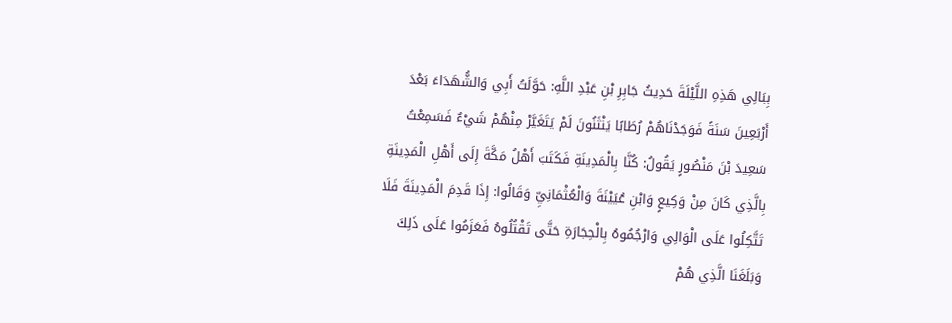بِبَالِي هَذِهِ اللَّيْلَةَ حَدِيثُ جَابِرِ بْنِ عَبْدِ اللَّهِ: حَوَّلَتُ أَبِي وَالشُّهَدَاءَ بَعْدَ أَرْبَعِينَ سَنَةً فَوَجَدْنَاهُمْ رُطَابًا يَنْثَنُونَ لَمْ يَتَغَيَّرْ مِنْهُمْ شَيْءٌ فَسَمِعْتُ سَعِيدَ بْنَ مَنْصُورٍ يَقُولُ: كُنَّا بِالْمَدِينَةِ فَكَتَبَ أَهْلُ مَكَّةَ إِلَى أَهْلِ الْمَدِينَةِ بِالَّذِي كَانَ مِنْ وَكِيعٍ وَابْنِ عُيَيْنَةَ وَالْعُثْمَانِيِّ وَقَالُوا: إِذَا قَدِمَ الْمَدِينَةَ فَلَا تَتَّكِلُوا عَلَى الْوَالِي وَارْجُمُوهُ بِالْحِجَارَةِ حَتَّى تَقْتُلُوهُ فَعَزَمُوا عَلَى ذَلِكَ وَبَلَغَنَا الَّذِي هُمْ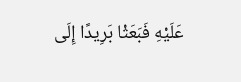عَلَيْهِ فَبَعَثْا بَرِيدًا إِلَى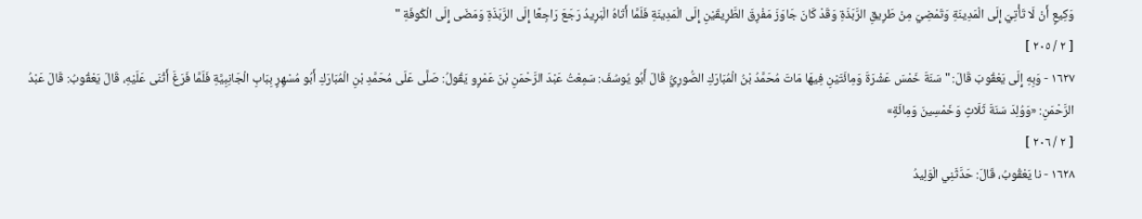وَكِيعٍ أَنْ لَا تَأْتِيَ إِلَى الْمَدِينَةِ وَتَمْضِيَ مِنْ طَرِيقِ الرَّبَذَةِ وَقَدْ كَانَ جَاوَزَ مَفْرِقَ الطَّرِيقَيْنِ إِلَى الْمَدِينَةِ فَلَمَّا أَتَاهُ الْبَرِيدُ رَجَعَ رَاجِعًا إِلَى الرَّبَذَةِ وَمَضَى إِلَى الْكُوفَةِ "
[ ٢ / ٢٠٥ ]
١٦٢٧ - وَبِهِ إِلَى يَعْقُوبَ قَالَ: " سَنَةَ خَمْسَ عَشْرَةَ وَمِائَتَيْنِ فِيهَا مَاتَ مُحَمَّدُ بْنُ الْمُبَارَكِ الصُّورِيُّ قَالَ أَبُو يُوسُفَ: سَمِعْتُ عَبْدَ الرَّحْمَنِ بْنَ عَمْرٍو يَقُولُ: صَلَّى عَلَى مُحَمَّدِ بْنِ الْمُبَارَكِ أَبُو مُسْهِرٍ بِبَابِ الْجَانِبِيَّةِ فَلَمَّا فَرَغَ أَثْنَى عَلَيْهِ، قَالَ يَعْقُوبُ: قَالَ عَبْدُ الرَّحْمَنِ: «وَوُلِدَ سَنَةَ ثَلَاثٍ وَخَمْسِينَ وَمِائَةٍ»
[ ٢ / ٢٠٦ ]
١٦٢٨ - نا يَعْقُوبُ، قَالَ: حَدَّثَنِي الْوَلِيدُ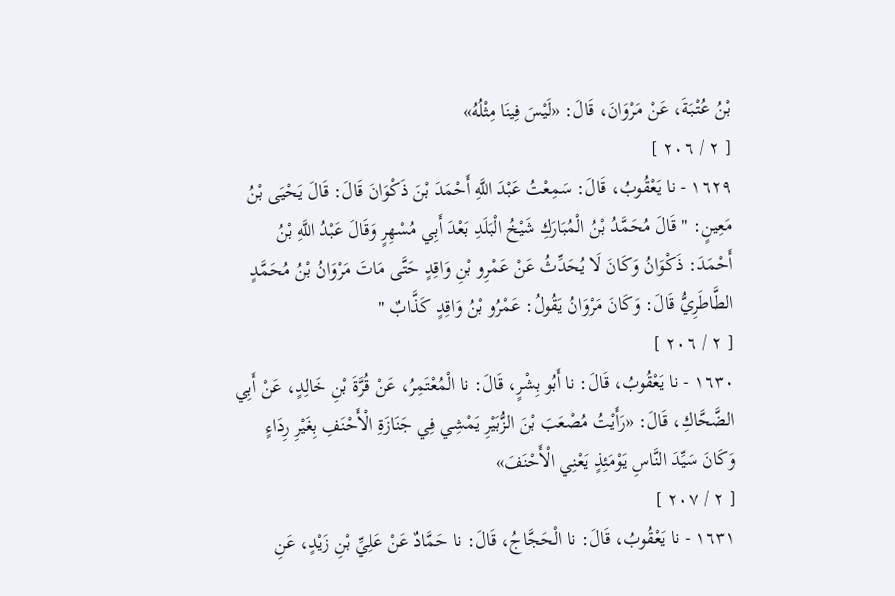بْنُ عُتْبَةَ، عَنْ مَرْوَانَ، قَالَ: «لَيْسَ فِينَا مِثْلُهُ»
[ ٢ / ٢٠٦ ]
١٦٢٩ - نا يَعْقُوبُ، قَالَ: سَمِعْتُ عَبْدَ اللَّهِ أَحْمَدَ بْنَ ذَكْوَانَ قَالَ: قَالَ يَحْيَى بْنُ مَعِينٍ: " قَالَ مُحَمَّدُ بْنُ الْمُبَارَكِ شَيْخُ الْبَلَدِ بَعْدَ أَبِي مُسْهِرٍ وَقَالَ عَبْدُ اللَّهِ بْنُ أَحْمَدَ: ذَكْوَانُ وَكَانَ لَا يُحَدِّثُ عَنْ عَمْرِو بْنِ وَاقِدٍ حَتَّى مَاتَ مَرْوَانُ بْنُ مُحَمَّدٍ الطَّاطَرِيُّ قَالَ: وَكَانَ مَرْوَانُ يَقُولُ: عَمْرُو بْنُ وَاقِدٍ كَذَّابٌ "
[ ٢ / ٢٠٦ ]
١٦٣٠ - نا يَعْقُوبُ، قَالَ: نا أَبُو بِشْرٍ، قَالَ: نا الْمُعْتَمِرُ، عَنْ قُرَّةَ بْنِ خَالِدٍ، عَنْ أَبِي الضَّحَّاكِ، قَالَ: «رَأَيْتُ مُصْعَبَ بْنَ الزُّبَيْرِ يَمْشِي فِي جَنَازَةِ الْأَحْنَفِ بِغَيْرِ رِدَاءٍ وَكَانَ سَيِّدَ النَّاسِ يَوْمَئِذٍ يَعْنِي الْأَحْنَفَ»
[ ٢ / ٢٠٧ ]
١٦٣١ - نا يَعْقُوبُ، قَالَ: نا الْحَجَّاجُ، قَالَ: نا حَمَّادٌ عَنْ عَلِيِّ بْنِ زَيْدٍ، عَنِ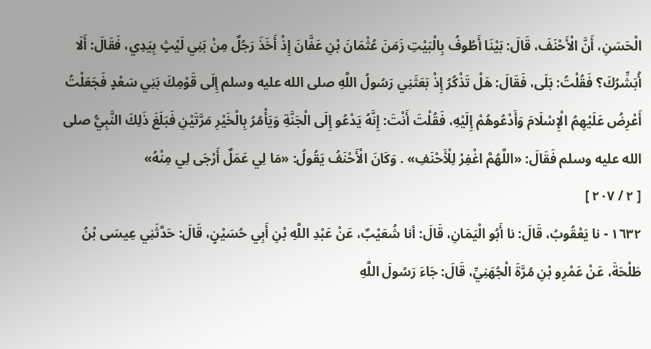الْحَسَنِ، أَنَّ الْأَحْنَفَ، قَالَ: بَيْنَا أَطُوفُ بِالْبَيْتِ زَمَنَ عُثْمَانَ بْنِ عَفَّانَ إِذْ أَخَذَ رَجُلٌ مِنْ بَنِي لَيْثٍ بِيَدِي، فَقَالَ: أَلَا أُبَشِّرُكَ؟ فَقُلْتُ: بَلَى، فَقَالَ: هَلْ تَذْكُرُ إِذْ بَعَثَنِي رَسُولُ اللَّهِ صلى الله عليه وسلم إِلَى قَوْمِكَ بَنِي سَعْدٍ فَجَعَلْتُ أَعْرِضُ عَلَيْهِمُ الْإِسْلَامَ وَأَدْعُوهُمْ إِلَيْهِ، فَقُلْتَ أَنْتَ: إِنَّهُ يَدْعُو إِلَى الْجَنَّةِ وَيَأْمُرُ بِالْخَيْرِ مَرَّتَيْنِ فَبَلَغَ ذَلِكَ النَّبِيُّ صلى الله عليه وسلم فَقَالَ: «اللَّهُمَّ اغْفِرْ لِلْأَحْنَفِ» . وَكَانَ الْأَحْنَفُ يَقُولُ: «مَا لِي عَمَلٌ أَرْجَى لِي مِنْهُ»
[ ٢ / ٢٠٧ ]
١٦٣٢ - نا يَعْقُوبُ، قَالَ: نا أَبُو الْيَمَانِ، قَالَ: أنا شُعَيْبٌ، عَنْ عَبْدِ اللَّهِ بْنِ أَبِي حُسَيْنٍ، قَالَ: حَدَّثَنِي عِيسَى بْنُ طَلْحَةَ، عَنْ عَمْرِو بْنِ مُرَّةَ الْجُهَنِيِّ، قَالَ: جَاءَ رَسُولَ اللَّهِ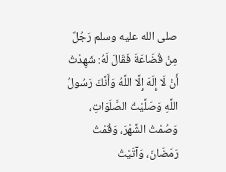صلى الله عليه وسلم رَجُلٌ مِنْ قُضَاعَةَ فَقَالَ لَهُ: شَهِدْتُ أَنْ لَا إِلَهَ إِلَّا اللَّهُ وَأَنَّكَ رَسُولُ اللَّهِ وَصَلَّيْتُ الصَّلَوَاتِ، وَصُمْتُ الشَّهْرَ، وَقُمْتُ رَمَضَانَ، وَآتَيْتُ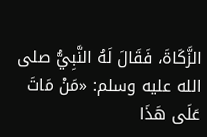الزَّكَاةَ، فَقَالَ لَهُ النَّبِيُّ صلى الله عليه وسلم: «مَنْ مَاتَ عَلَى هَذَا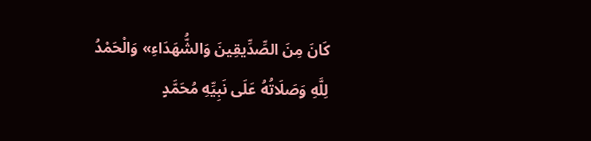كَانَ مِنَ الصِّدِّيقِينَ وَالشُّهَدَاءِ» وَالْحَمْدُ لِلَّهِ وَصَلَاتُهُ عَلَى نَبِيِّهِ مُحَمَّدٍ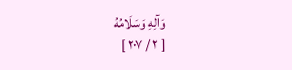وَآلِهِ وَسَلَامُهُ
[ ٢ / ٢٠٧ ]